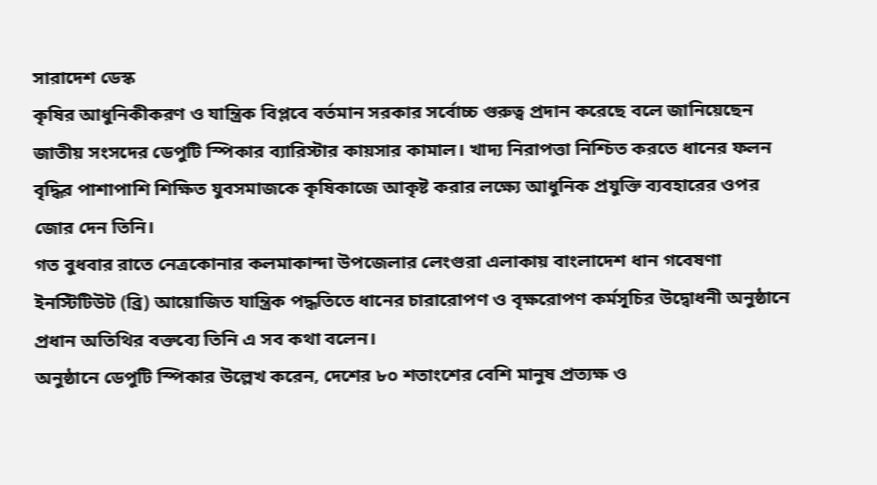সারাদেশ ডেস্ক
কৃষির আধুনিকীকরণ ও যান্ত্রিক বিপ্লবে বর্তমান সরকার সর্বোচ্চ গুরুত্ব প্রদান করেছে বলে জানিয়েছেন জাতীয় সংসদের ডেপুটি স্পিকার ব্যারিস্টার কায়সার কামাল। খাদ্য নিরাপত্তা নিশ্চিত করতে ধানের ফলন বৃদ্ধির পাশাপাশি শিক্ষিত যুবসমাজকে কৃষিকাজে আকৃষ্ট করার লক্ষ্যে আধুনিক প্রযুক্তি ব্যবহারের ওপর জোর দেন তিনি।
গত বুধবার রাতে নেত্রকোনার কলমাকান্দা উপজেলার লেংগুরা এলাকায় বাংলাদেশ ধান গবেষণা ইনস্টিটিউট (ব্রি) আয়োজিত যান্ত্রিক পদ্ধতিতে ধানের চারারোপণ ও বৃক্ষরোপণ কর্মসূচির উদ্বোধনী অনুষ্ঠানে প্রধান অতিথির বক্তব্যে তিনি এ সব কথা বলেন।
অনুষ্ঠানে ডেপুটি স্পিকার উল্লেখ করেন, দেশের ৮০ শতাংশের বেশি মানুষ প্রত্যক্ষ ও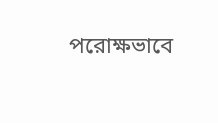পরোক্ষভাবে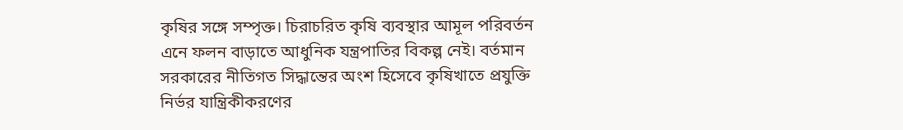কৃষির সঙ্গে সম্পৃক্ত। চিরাচরিত কৃষি ব্যবস্থার আমূল পরিবর্তন এনে ফলন বাড়াতে আধুনিক যন্ত্রপাতির বিকল্প নেই। বর্তমান সরকারের নীতিগত সিদ্ধান্তের অংশ হিসেবে কৃষিখাতে প্রযুক্তি নির্ভর যান্ত্রিকীকরণের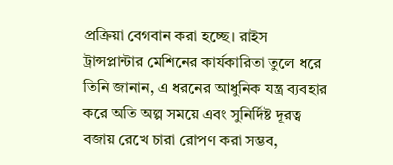প্রক্রিয়া বেগবান করা হচ্ছে। রাইস ট্রান্সপ্লান্টার মেশিনের কার্যকারিতা তুলে ধরে তিনি জানান, এ ধরনের আধুনিক যন্ত্র ব্যবহার করে অতি অল্প সময়ে এবং সুনির্দিষ্ট দূরত্ব বজায় রেখে চারা রোপণ করা সম্ভব,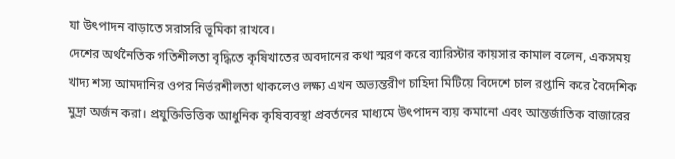যা উৎপাদন বাড়াতে সরাসরি ভূমিকা রাখবে।
দেশের অর্থনৈতিক গতিশীলতা বৃদ্ধিতে কৃষিখাতের অবদানের কথা স্মরণ করে ব্যারিস্টার কায়সার কামাল বলেন, একসময় খাদ্য শস্য আমদানির ওপর নির্ভরশীলতা থাকলেও লক্ষ্য এখন অভ্যন্তরীণ চাহিদা মিটিয়ে বিদেশে চাল রপ্তানি করে বৈদেশিক মুদ্রা অর্জন করা। প্রযুক্তিভিত্তিক আধুনিক কৃষিব্যবস্থা প্রবর্তনের মাধ্যমে উৎপাদন ব্যয় কমানো এবং আন্তর্জাতিক বাজারের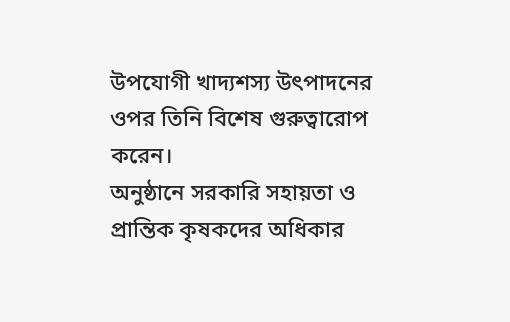উপযোগী খাদ্যশস্য উৎপাদনের ওপর তিনি বিশেষ গুরুত্বারোপ করেন।
অনুষ্ঠানে সরকারি সহায়তা ও প্রান্তিক কৃষকদের অধিকার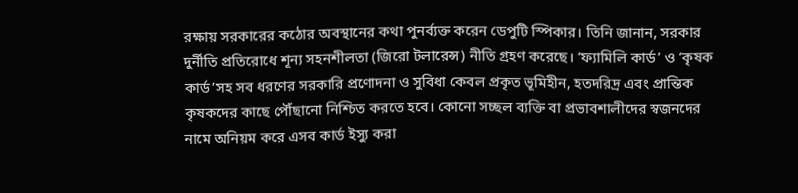রক্ষায় সরকারের কঠোর অবস্থানের কথা পুনর্ব্যক্ত করেন ডেপুটি স্পিকার। তিনি জানান, সরকার দুর্নীতি প্রতিরোধে শূন্য সহনশীলতা (জিরো টলারেন্স) নীতি গ্রহণ করেছে। ‘ফ্যামিলি কার্ড’ ও ‘কৃষক কার্ড’সহ সব ধরণের সরকারি প্রণোদনা ও সুবিধা কেবল প্রকৃত ভূমিহীন, হতদরিদ্র এবং প্রান্তিক কৃষকদের কাছে পৌঁছানো নিশ্চিত করতে হবে। কোনো সচ্ছল ব্যক্তি বা প্রভাবশালীদের স্বজনদের নামে অনিয়ম করে এসব কার্ড ইস্যু করা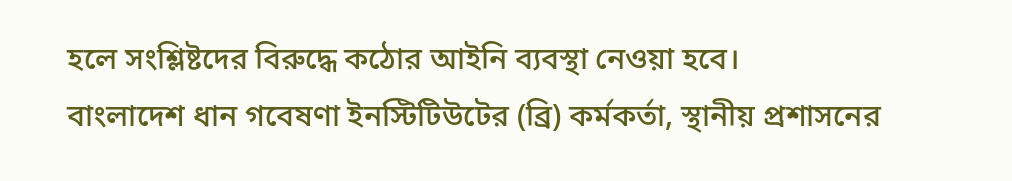হলে সংশ্লিষ্টদের বিরুদ্ধে কঠোর আইনি ব্যবস্থা নেওয়া হবে।
বাংলাদেশ ধান গবেষণা ইনস্টিটিউটের (ব্রি) কর্মকর্তা, স্থানীয় প্রশাসনের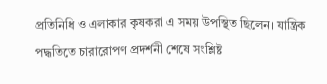প্রতিনিধি ও এলাকার কৃষকরা এ সময় উপস্থিত ছিলেন। যান্ত্রিক পদ্ধতিতে চারারোপণ প্রদর্শনী শেষে সংশ্লিষ্ট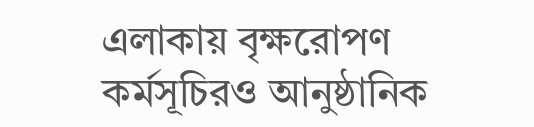এলাকায় বৃক্ষরোপণ কর্মসূচিরও আনুষ্ঠানিক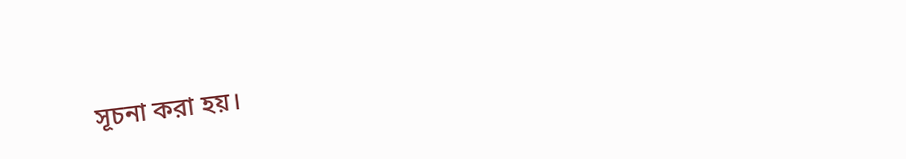সূচনা করা হয়।